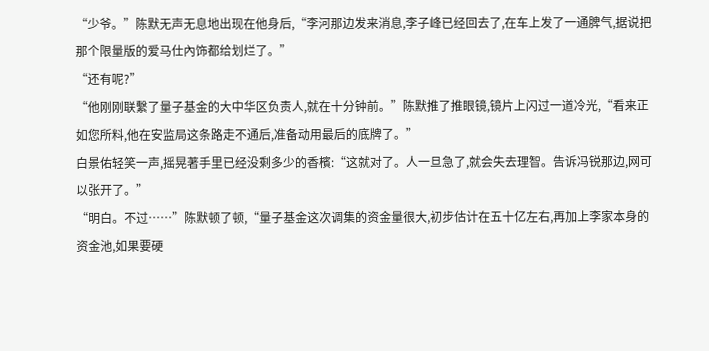“少爷。”陈默无声无息地出现在他身后,“李河那边发来消息,李子峰已经回去了,在车上发了一通脾气,据说把那个限量版的爱马仕內饰都给划烂了。”
“还有呢?”
“他刚刚联繫了量子基金的大中华区负责人,就在十分钟前。”陈默推了推眼镜,镜片上闪过一道冷光,“看来正如您所料,他在安监局这条路走不通后,准备动用最后的底牌了。”
白景佑轻笑一声,摇晃著手里已经没剩多少的香檳:“这就对了。人一旦急了,就会失去理智。告诉冯锐那边,网可以张开了。”
“明白。不过……”陈默顿了顿,“量子基金这次调集的资金量很大,初步估计在五十亿左右,再加上李家本身的资金池,如果要硬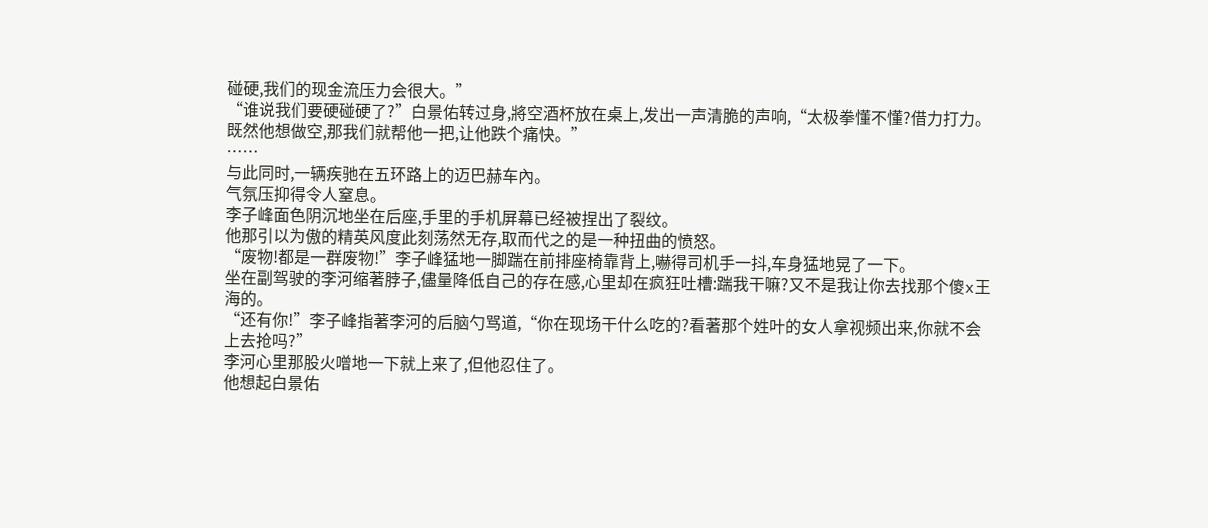碰硬,我们的现金流压力会很大。”
“谁说我们要硬碰硬了?”白景佑转过身,將空酒杯放在桌上,发出一声清脆的声响,“太极拳懂不懂?借力打力。既然他想做空,那我们就帮他一把,让他跌个痛快。”
……
与此同时,一辆疾驰在五环路上的迈巴赫车內。
气氛压抑得令人窒息。
李子峰面色阴沉地坐在后座,手里的手机屏幕已经被捏出了裂纹。
他那引以为傲的精英风度此刻荡然无存,取而代之的是一种扭曲的愤怒。
“废物!都是一群废物!”李子峰猛地一脚踹在前排座椅靠背上,嚇得司机手一抖,车身猛地晃了一下。
坐在副驾驶的李河缩著脖子,儘量降低自己的存在感,心里却在疯狂吐槽:踹我干嘛?又不是我让你去找那个傻x王海的。
“还有你!”李子峰指著李河的后脑勺骂道,“你在现场干什么吃的?看著那个姓叶的女人拿视频出来,你就不会上去抢吗?”
李河心里那股火噌地一下就上来了,但他忍住了。
他想起白景佑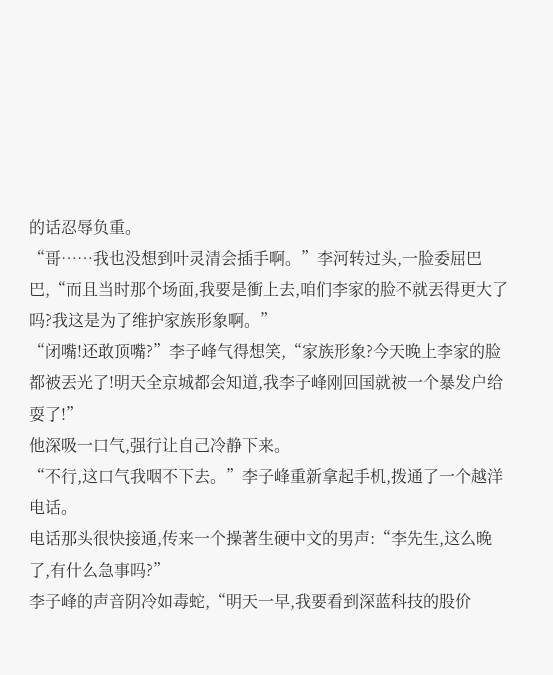的话忍辱负重。
“哥……我也没想到叶灵清会插手啊。”李河转过头,一脸委屈巴巴,“而且当时那个场面,我要是衝上去,咱们李家的脸不就丟得更大了吗?我这是为了维护家族形象啊。”
“闭嘴!还敢顶嘴?”李子峰气得想笑,“家族形象?今天晚上李家的脸都被丟光了!明天全京城都会知道,我李子峰刚回国就被一个暴发户给耍了!”
他深吸一口气,强行让自己冷静下来。
“不行,这口气我咽不下去。”李子峰重新拿起手机,拨通了一个越洋电话。
电话那头很快接通,传来一个操著生硬中文的男声:“李先生,这么晚了,有什么急事吗?”
李子峰的声音阴冷如毒蛇,“明天一早,我要看到深蓝科技的股价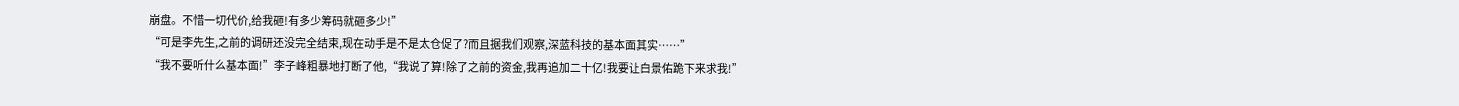崩盘。不惜一切代价,给我砸!有多少筹码就砸多少!”
“可是李先生,之前的调研还没完全结束,现在动手是不是太仓促了?而且据我们观察,深蓝科技的基本面其实……”
“我不要听什么基本面!”李子峰粗暴地打断了他,“我说了算!除了之前的资金,我再追加二十亿!我要让白景佑跪下来求我!”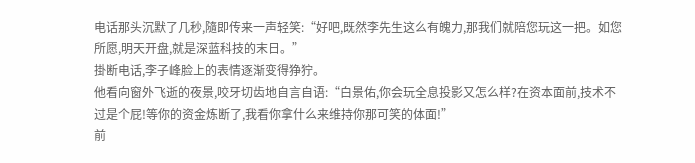电话那头沉默了几秒,隨即传来一声轻笑:“好吧,既然李先生这么有魄力,那我们就陪您玩这一把。如您所愿,明天开盘,就是深蓝科技的末日。”
掛断电话,李子峰脸上的表情逐渐变得狰狞。
他看向窗外飞逝的夜景,咬牙切齿地自言自语:“白景佑,你会玩全息投影又怎么样?在资本面前,技术不过是个屁!等你的资金炼断了,我看你拿什么来维持你那可笑的体面!”
前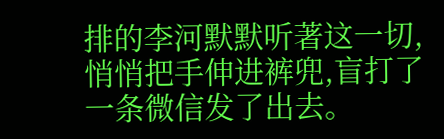排的李河默默听著这一切,悄悄把手伸进裤兜,盲打了一条微信发了出去。